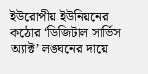ইউরোপীয় ইউনিয়নের কঠোর ‘ডিজিটাল সার্ভিস অ্যাক্ট’ লঙ্ঘনের দায়ে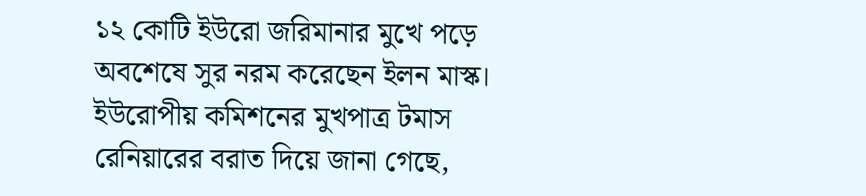১২ কোটি ইউরো জরিমানার মুখে পড়ে অবশেষে সুর নরম করেছেন ইলন মাস্ক। ইউরোপীয় কমিশনের মুখপাত্র টমাস রেনিয়ারের বরাত দিয়ে জানা গেছে,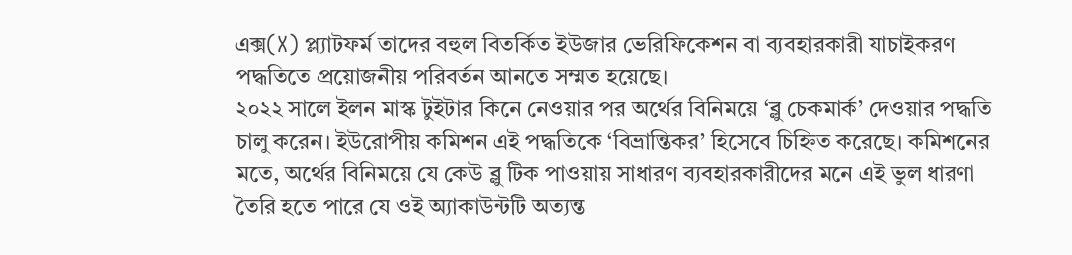এক্স(X) প্ল্যাটফর্ম তাদের বহুল বিতর্কিত ইউজার ভেরিফিকেশন বা ব্যবহারকারী যাচাইকরণ পদ্ধতিতে প্রয়োজনীয় পরিবর্তন আনতে সম্মত হয়েছে।
২০২২ সালে ইলন মাস্ক টুইটার কিনে নেওয়ার পর অর্থের বিনিময়ে ‘ব্লু চেকমার্ক’ দেওয়ার পদ্ধতি চালু করেন। ইউরোপীয় কমিশন এই পদ্ধতিকে ‘বিভ্রান্তিকর’ হিসেবে চিহ্নিত করেছে। কমিশনের মতে, অর্থের বিনিময়ে যে কেউ ব্লু টিক পাওয়ায় সাধারণ ব্যবহারকারীদের মনে এই ভুল ধারণা তৈরি হতে পারে যে ওই অ্যাকাউন্টটি অত্যন্ত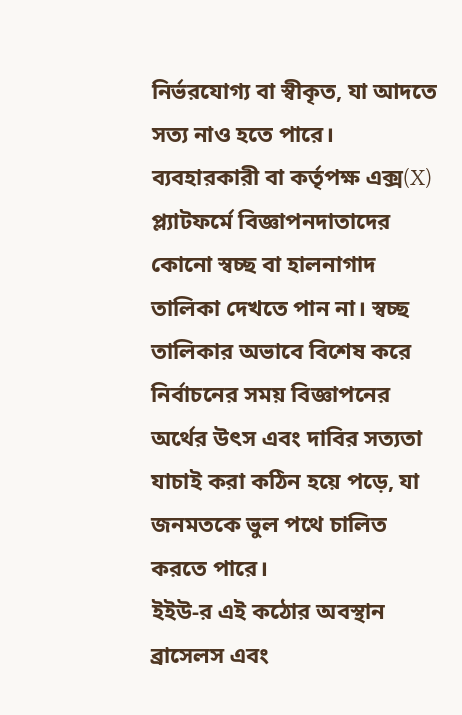নির্ভরযোগ্য বা স্বীকৃত, যা আদতে সত্য নাও হতে পারে।
ব্যবহারকারী বা কর্তৃপক্ষ এক্স(X) প্ল্যাটফর্মে বিজ্ঞাপনদাতাদের কোনো স্বচ্ছ বা হালনাগাদ তালিকা দেখতে পান না। স্বচ্ছ তালিকার অভাবে বিশেষ করে নির্বাচনের সময় বিজ্ঞাপনের অর্থের উৎস এবং দাবির সত্যতা যাচাই করা কঠিন হয়ে পড়ে, যা জনমতকে ভুল পথে চালিত করতে পারে।
ইইউ-র এই কঠোর অবস্থান ব্রাসেলস এবং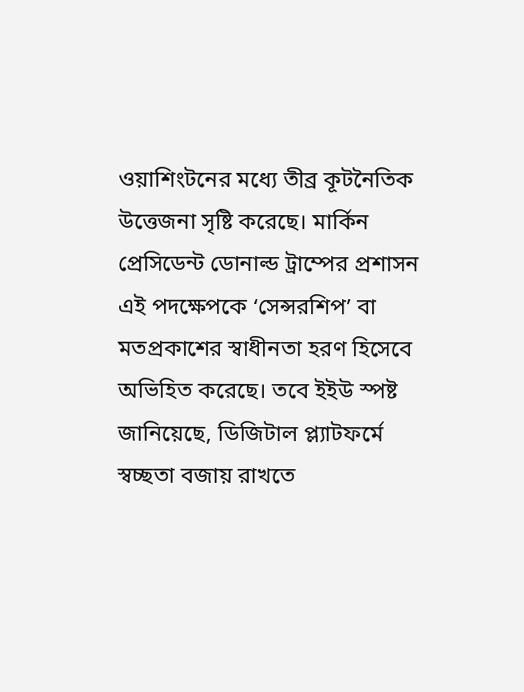ওয়াশিংটনের মধ্যে তীব্র কূটনৈতিক উত্তেজনা সৃষ্টি করেছে। মার্কিন প্রেসিডেন্ট ডোনাল্ড ট্রাম্পের প্রশাসন এই পদক্ষেপকে ‘সেন্সরশিপ’ বা মতপ্রকাশের স্বাধীনতা হরণ হিসেবে অভিহিত করেছে। তবে ইইউ স্পষ্ট জানিয়েছে, ডিজিটাল প্ল্যাটফর্মে স্বচ্ছতা বজায় রাখতে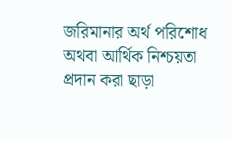জরিমানার অর্থ পরিশোধ অথবা আর্থিক নিশ্চয়তা প্রদান করা ছাড়া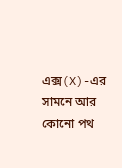এক্স(X)-এর সামনে আর কোনো পথ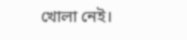খোলা নেই।